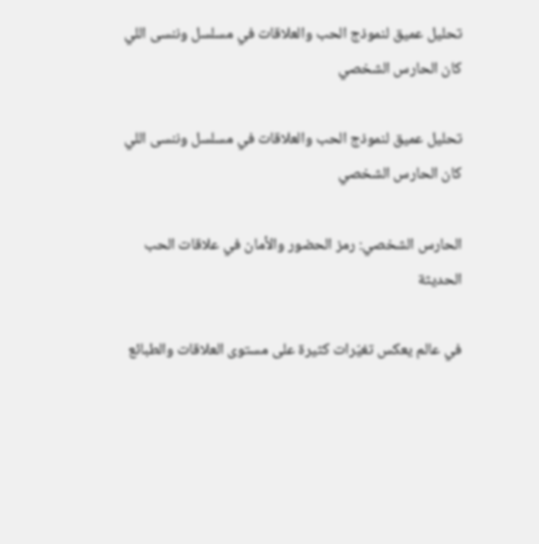تحليل عميق لنموذج الحب والعلاقات في مسلسل وننسى اللي كان الحارس الشخصي

تحليل عميق لنموذج الحب والعلاقات في مسلسل وننسى اللي كان الحارس الشخصي

الحارس الشخصي: رمز الحضور والأمان في علاقات الحب الحديثة

في عالم يعكس تغيّرات كثيرة على مستوى العلاقات والطبائع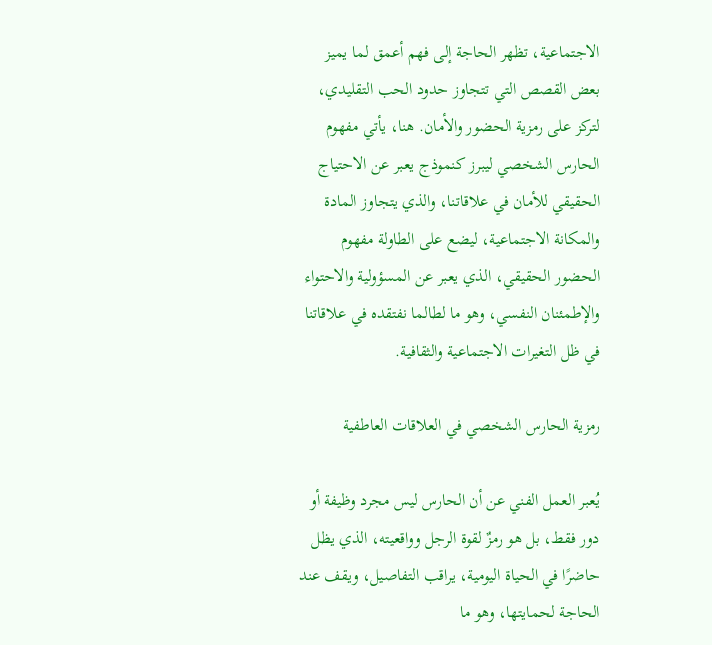الاجتماعية، تظهر الحاجة إلى فهم أعمق لما يميز بعض القصص التي تتجاوز حدود الحب التقليدي، لتركز على رمزية الحضور والأمان. هنا، يأتي مفهوم الحارس الشخصي ليبرز كنموذج يعبر عن الاحتياج الحقيقي للأمان في علاقاتنا، والذي يتجاوز المادة والمكانة الاجتماعية، ليضع على الطاولة مفهوم الحضور الحقيقي، الذي يعبر عن المسؤولية والاحتواء والإطمئنان النفسي، وهو ما لطالما نفتقده في علاقاتنا في ظل التغيرات الاجتماعية والثقافية.

رمزية الحارس الشخصي في العلاقات العاطفية

يُعبر العمل الفني عن أن الحارس ليس مجرد وظيفة أو دور فقط، بل هو رمزٌ لقوة الرجل وواقعيته، الذي يظل حاضرًا في الحياة اليومية، يراقب التفاصيل، ويقف عند الحاجة لحمايتها، وهو ما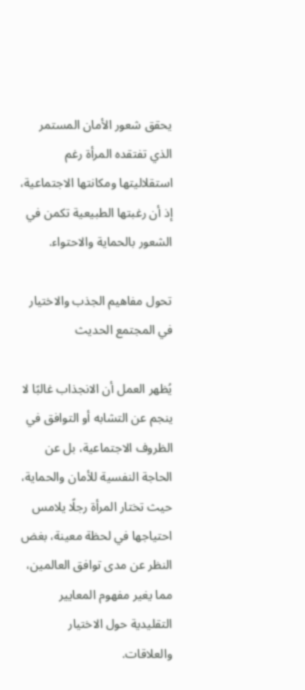يحقق شعور الأمان المستمر الذي تفتقده المرأة رغم استقلاليتها ومكانتها الاجتماعية، إذ أن رغبتها الطبيعية تكمن في الشعور بالحماية والاحتواء.

تحول مفاهيم الجذب والاختيار في المجتمع الحديث

يُظهر العمل أن الانجذاب غالبًا لا ينجم عن التشابه أو التوافق في الظروف الاجتماعية، بل عن الحاجة النفسية للأمان والحماية، حيث تختار المرأة رجلًا يلامس احتياجها في لحظة معينة، بغض النظر عن مدى توافق العالمين، مما يغير مفهوم المعايير التقليدية حول الاختيار والعلاقات.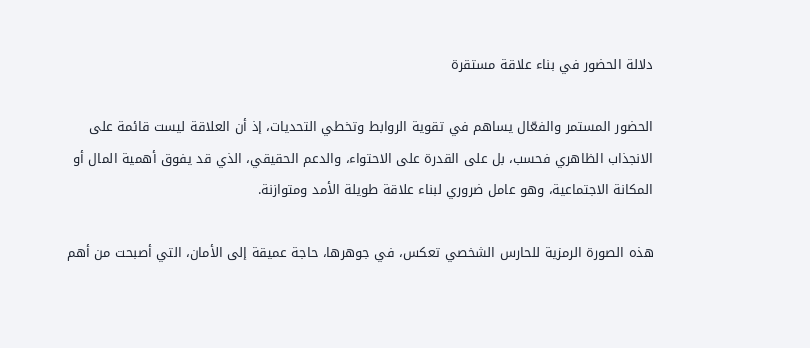دلالة الحضور في بناء علاقة مستقرة

الحضور المستمر والفعّال يساهم في تقوية الروابط وتخطي التحديات، إذ أن العلاقة ليست قائمة على الانجذاب الظاهري فحسب، بل على القدرة على الاحتواء، والدعم الحقيقي، الذي قد يفوق أهمية المال أو المكانة الاجتماعية، وهو عامل ضروري لبناء علاقة طويلة الأمد ومتوازنة.

هذه الصورة الرمزية للحارس الشخصي تعكس، في جوهرها، حاجة عميقة إلى الأمان، التي أصبحت من أهم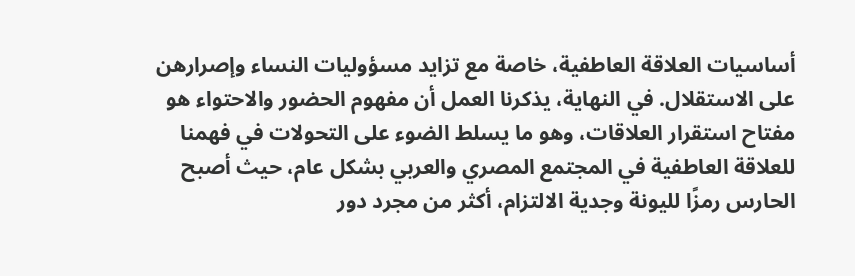أساسيات العلاقة العاطفية، خاصة مع تزايد مسؤوليات النساء وإصرارهن على الاستقلال. في النهاية، يذكرنا العمل أن مفهوم الحضور والاحتواء هو مفتاح استقرار العلاقات، وهو ما يسلط الضوء على التحولات في فهمنا للعلاقة العاطفية في المجتمع المصري والعربي بشكل عام، حيث أصبح الحارس رمزًا لليونة وجدية الالتزام، أكثر من مجرد دور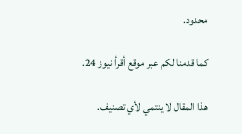محدود.

كما قدمنا لكم عبر موقع أقرأ نيوز 24.

هذا المقال لا ينتمي لأي تصنيف.